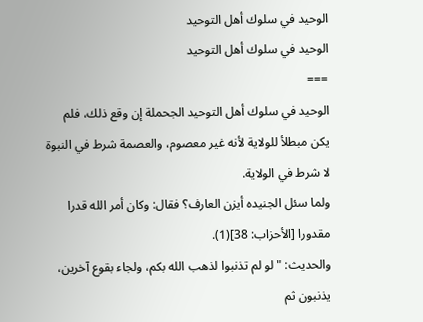الوحيد في سلوك أهل التوحيد
الوحيد في سلوك أهل التوحيد
===
الوحيد في سلوك أهل التوحيد الجحملة إن وقع ذلك، فلم يكن مبطلأ للولاية لأنه غير معصوم، والعصمة شرط في النبوة لا شرط في الولاية.
ولما سئل الجنيده أيزن العارف؟ فقال: وكان أمر الله قدرا مقدورا [الأحزاب: 38](1).
والحديث: "لو لم تذنبوا لذهب الله بكم، ولجاء بقوع آخرين، يذنبون ثم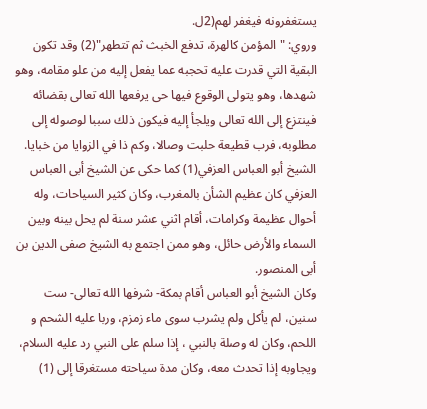يستغفرونه فيغفر لهم(2ل.
وروي: "المؤمن كالهرة، تدفع الخبث ثم تتطهر"(2) وقد تكون البقية التي قدرت عليه تحجبه عما يفعل إليه من علو مقامه، وهو شهدها، وهو يتولى الوقوع فيها حى يرفعها الله تعالى بقضائه فينتزع إلى الله تعالى ويلجأ إليه فيكون ذلك سببا لوصوله إلى مطلوبه، فرب قطيعة حلبت وصالا، وكم ذا في الزوايا من خبايا.
الشيخ أبو العباس العزفي(1) كما حكى عن الشيخ أبى العباس العزفي كان عظيم الشأن بالمغرب، وكان كثير السياحات، وله أحوال عظيمة وكرامات، أقام اثني عشر سنة لم يحل بينه وبين السماء والأرض حائل، وهو ممن اجتمع به الشيخ صفى الدين بن أبى المنصور.
وكان الشيخ أبو العباس أقام بمكة- شرفها الله تعالى- ست سنين، لم يأكل ولم يشرب سوى ماء زمزم، وربا عليه الشحم و اللحم، وكان له وصلة بالنبي ، إذا سلم على النبي رد عليه السلام، ويجاوبه إذا تحدث معه، وكان مدة سياحته مستغرقا إلى (1)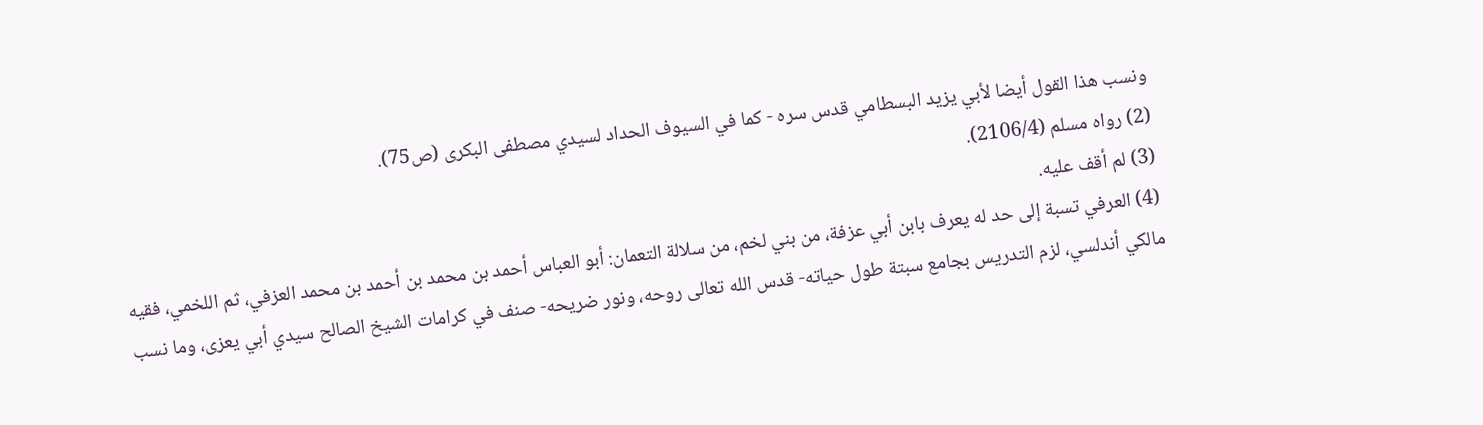ونسب هذا القول أيضا لأبي يزيد البسطامي قدس سره - كما في السيوف الحداد لسيدي مصطفى البكرى (ص75).
(2) رواه مسلم (2106/4).
(3) لم أقف عليه.
(4) العرفي تسبة إلى حد له يعرف بابن أبي عزفة، من بني لخم، من سلالة التعمان: أبو العباس أحمد بن محمد بن أحمد بن محمد العزفي، ثم اللخمي، فقيه مالكي أندلسي، لزم التدريس بجامع سبتة طول حياته- قدس الله تعالى روحه، ونور ضريحه- صنف في كرامات الشيخ الصالح سيدي أبي يعزى، وما نسب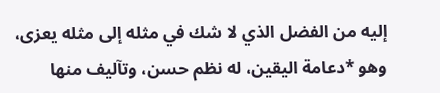إليه من الفضل الذي لا شك في مثله إلى مثله يعزى، وهو *دعامة اليقين، له نظم حسن، وتآليف منها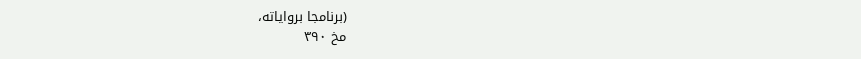(برنامجا برواياته،
مخ ۳۹۰